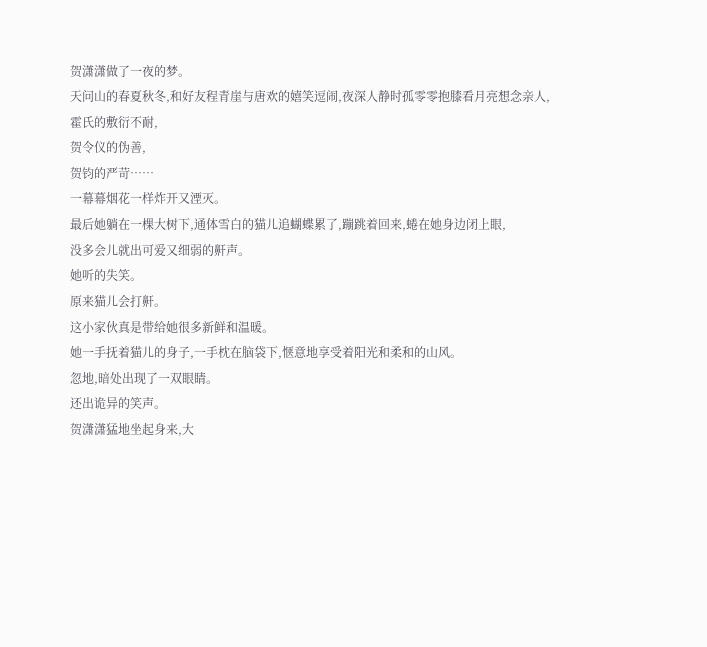贺潇潇做了一夜的梦。
天问山的春夏秋冬,和好友程青崖与唐欢的嬉笑逗闹,夜深人静时孤零零抱膝看月亮想念亲人,
霍氏的敷衍不耐,
贺令仪的伪善,
贺钧的严苛……
一幕幕烟花一样炸开又湮灭。
最后她躺在一棵大树下,通体雪白的猫儿追蝴蝶累了,蹦跳着回来,蜷在她身边闭上眼,
没多会儿就出可爱又细弱的鼾声。
她听的失笑。
原来猫儿会打鼾。
这小家伙真是带给她很多新鲜和温暖。
她一手抚着猫儿的身子,一手枕在脑袋下,惬意地享受着阳光和柔和的山风。
忽地,暗处出现了一双眼睛。
还出诡异的笑声。
贺潇潇猛地坐起身来,大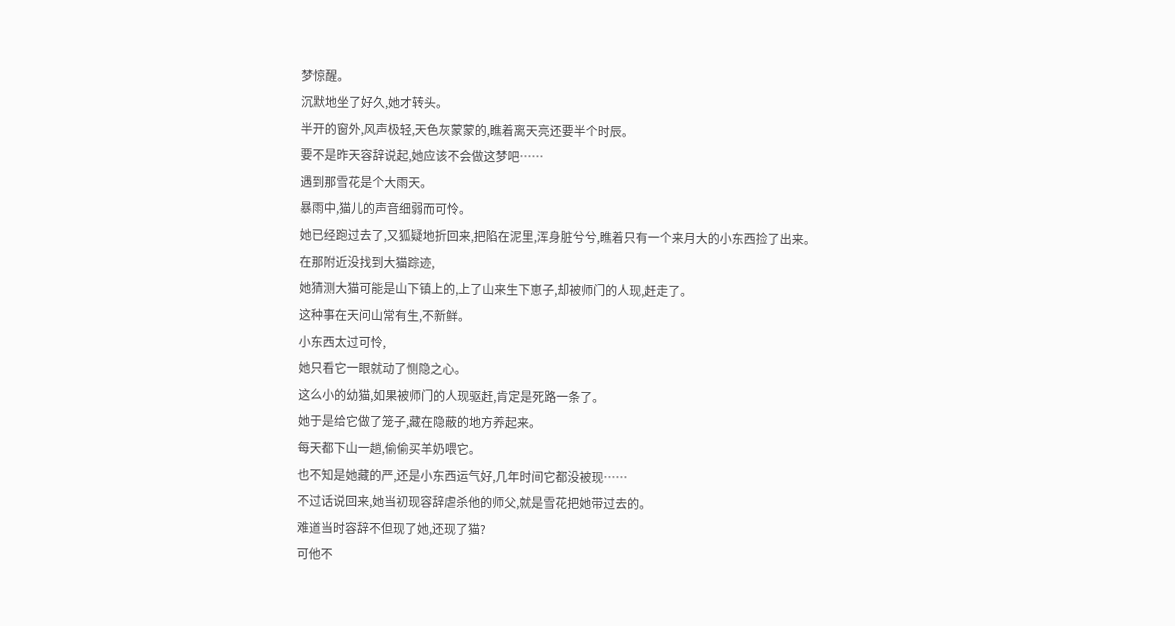梦惊醒。
沉默地坐了好久,她才转头。
半开的窗外,风声极轻,天色灰蒙蒙的,瞧着离天亮还要半个时辰。
要不是昨天容辞说起,她应该不会做这梦吧……
遇到那雪花是个大雨天。
暴雨中,猫儿的声音细弱而可怜。
她已经跑过去了,又狐疑地折回来,把陷在泥里,浑身脏兮兮,瞧着只有一个来月大的小东西捡了出来。
在那附近没找到大猫踪迹,
她猜测大猫可能是山下镇上的,上了山来生下崽子,却被师门的人现,赶走了。
这种事在天问山常有生,不新鲜。
小东西太过可怜,
她只看它一眼就动了恻隐之心。
这么小的幼猫,如果被师门的人现驱赶,肯定是死路一条了。
她于是给它做了笼子,藏在隐蔽的地方养起来。
每天都下山一趟,偷偷买羊奶喂它。
也不知是她藏的严,还是小东西运气好,几年时间它都没被现……
不过话说回来,她当初现容辞虐杀他的师父,就是雪花把她带过去的。
难道当时容辞不但现了她,还现了猫?
可他不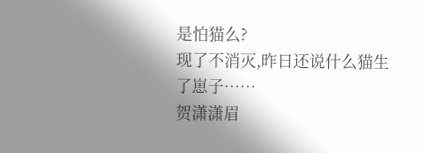是怕猫么?
现了不消灭,昨日还说什么猫生了崽子……
贺潇潇眉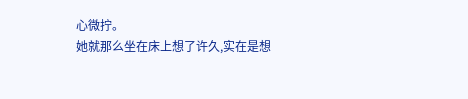心微拧。
她就那么坐在床上想了许久,实在是想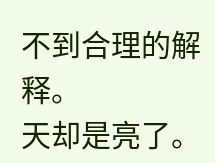不到合理的解释。
天却是亮了。